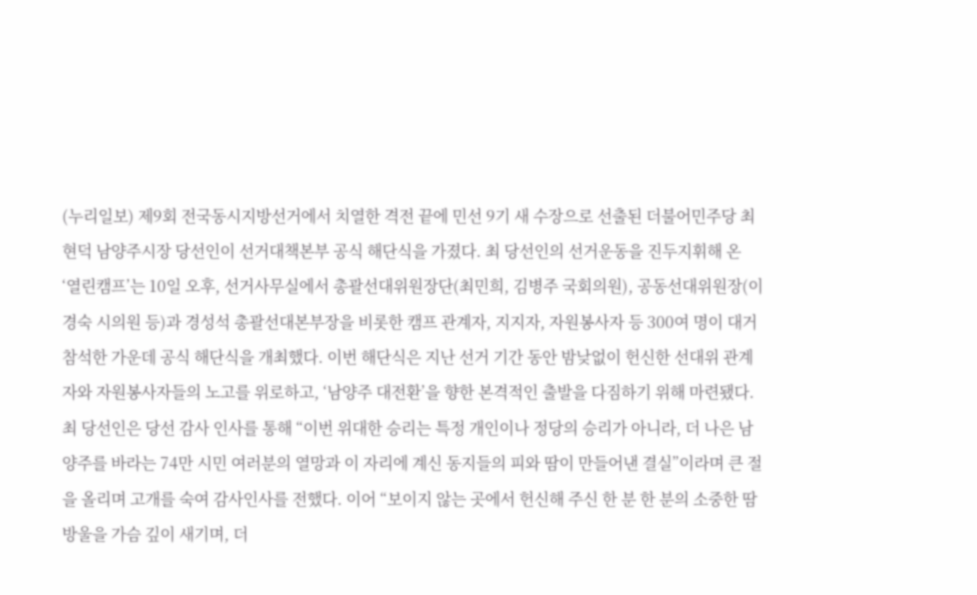(누리일보) 제9회 전국동시지방선거에서 치열한 격전 끝에 민선 9기 새 수장으로 선출된 더불어민주당 최현덕 남양주시장 당선인이 선거대책본부 공식 해단식을 가졌다. 최 당선인의 선거운동을 진두지휘해 온 ‘열린캠프’는 10일 오후, 선거사무실에서 총괄선대위원장단(최민희, 김병주 국회의원), 공동선대위원장(이경숙 시의원 등)과 경성석 총괄선대본부장을 비롯한 캠프 관계자, 지지자, 자원봉사자 등 300여 명이 대거 참석한 가운데 공식 해단식을 개최했다. 이번 해단식은 지난 선거 기간 동안 밤낮없이 헌신한 선대위 관계자와 자원봉사자들의 노고를 위로하고, ‘남양주 대전환’을 향한 본격적인 출발을 다짐하기 위해 마련됐다. 최 당선인은 당선 감사 인사를 통해 “이번 위대한 승리는 특정 개인이나 정당의 승리가 아니라, 더 나은 남양주를 바라는 74만 시민 여러분의 열망과 이 자리에 계신 동지들의 피와 땀이 만들어낸 결실”이라며 큰 절을 올리며 고개를 숙여 감사인사를 전했다. 이어 “보이지 않는 곳에서 헌신해 주신 한 분 한 분의 소중한 땀방울을 가슴 깊이 새기며, 더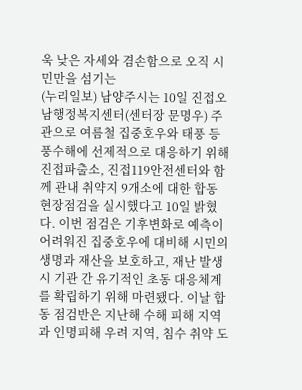욱 낮은 자세와 겸손함으로 오직 시민만을 섬기는
(누리일보) 남양주시는 10일 진접오남행정복지센터(센터장 문명우) 주관으로 여름철 집중호우와 태풍 등 풍수해에 선제적으로 대응하기 위해 진접파출소, 진접119안전센터와 함께 관내 취약지 9개소에 대한 합동 현장점검을 실시했다고 10일 밝혔다. 이번 점검은 기후변화로 예측이 어려워진 집중호우에 대비해 시민의 생명과 재산을 보호하고, 재난 발생 시 기관 간 유기적인 초동 대응체계를 확립하기 위해 마련됐다. 이날 합동 점검반은 지난해 수해 피해 지역과 인명피해 우려 지역, 침수 취약 도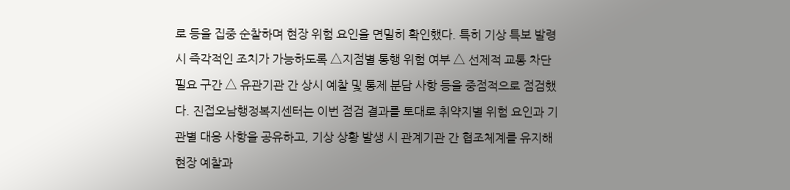로 등을 집중 순찰하며 현장 위험 요인을 면밀히 확인했다. 특히 기상 특보 발령 시 즉각적인 조치가 가능하도록 △지점별 통행 위험 여부 △ 선제적 교통 차단 필요 구간 △ 유관기관 간 상시 예찰 및 통제 분담 사항 등을 중점적으로 점검했다. 진접오남행정복지센터는 이번 점검 결과를 토대로 취약지별 위험 요인과 기관별 대응 사항을 공유하고, 기상 상황 발생 시 관계기관 간 협조체계를 유지해 현장 예찰과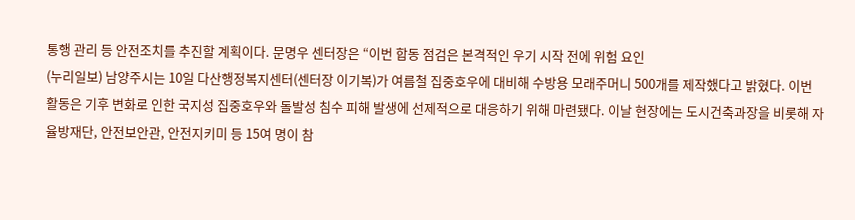통행 관리 등 안전조치를 추진할 계획이다. 문명우 센터장은 “이번 합동 점검은 본격적인 우기 시작 전에 위험 요인
(누리일보) 남양주시는 10일 다산행정복지센터(센터장 이기복)가 여름철 집중호우에 대비해 수방용 모래주머니 500개를 제작했다고 밝혔다. 이번 활동은 기후 변화로 인한 국지성 집중호우와 돌발성 침수 피해 발생에 선제적으로 대응하기 위해 마련됐다. 이날 현장에는 도시건축과장을 비롯해 자율방재단, 안전보안관, 안전지키미 등 15여 명이 참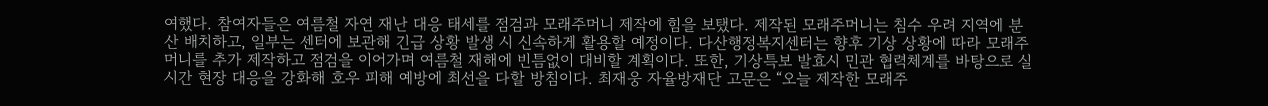여했다. 참여자들은 여름철 자연 재난 대응 태세를 점검과 모래주머니 제작에 힘을 보탰다. 제작된 모래주머니는 침수 우려 지역에 분산 배치하고, 일부는 센터에 보관해 긴급 상황 발생 시 신속하게 활용할 예정이다. 다산행정복지센터는 향후 기상 상황에 따라 모래주머니를 추가 제작하고 점검을 이어가며 여름철 재해에 빈틈없이 대비할 계획이다. 또한, 기상특보 발효시 민관 협력체계를 바탕으로 실시간 현장 대응을 강화해 호우 피해 예방에 최선을 다할 방침이다. 최재웅 자율방재단 고문은 “오늘 제작한 모래주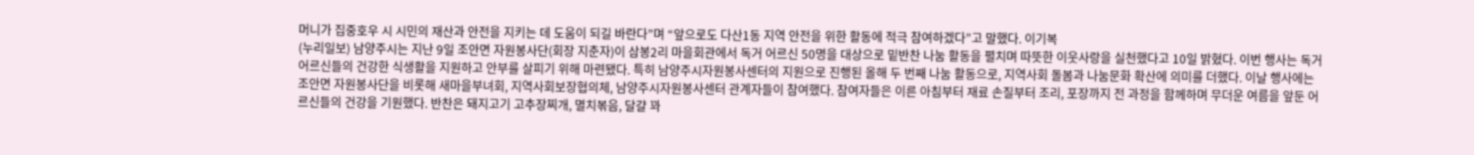머니가 집중호우 시 시민의 재산과 안전을 지키는 데 도움이 되길 바란다”며 “앞으로도 다산1동 지역 안전을 위한 활동에 적극 참여하겠다”고 말했다. 이기복
(누리일보) 남양주시는 지난 9일 조안면 자원봉사단(회장 지춘자)이 삼봉2리 마을회관에서 독거 어르신 50명을 대상으로 밑반찬 나눔 활동을 펼치며 따뜻한 이웃사랑을 실천했다고 10일 밝혔다. 이번 행사는 독거 어르신들의 건강한 식생활을 지원하고 안부를 살피기 위해 마련됐다. 특히 남양주시자원봉사센터의 지원으로 진행된 올해 두 번째 나눔 활동으로, 지역사회 돌봄과 나눔문화 확산에 의미를 더했다. 이날 행사에는 조안면 자원봉사단을 비롯해 새마을부녀회, 지역사회보장협의체, 남양주시자원봉사센터 관계자들이 참여했다. 참여자들은 이른 아침부터 재료 손질부터 조리, 포장까지 전 과정을 함께하며 무더운 여름을 앞둔 어르신들의 건강을 기원했다. 반찬은 돼지고기 고추장찌개, 멸치볶음, 달걀 꽈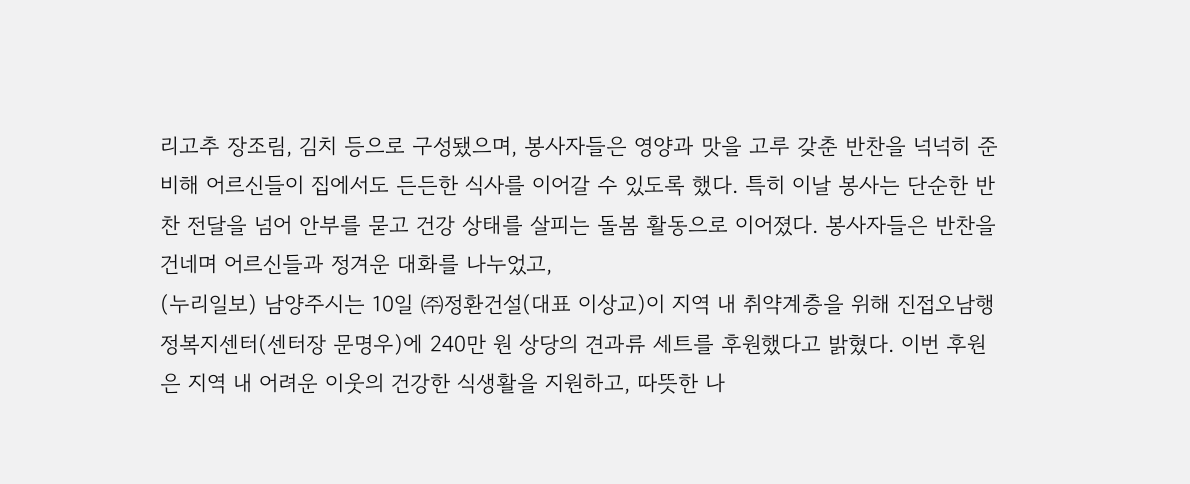리고추 장조림, 김치 등으로 구성됐으며, 봉사자들은 영양과 맛을 고루 갖춘 반찬을 넉넉히 준비해 어르신들이 집에서도 든든한 식사를 이어갈 수 있도록 했다. 특히 이날 봉사는 단순한 반찬 전달을 넘어 안부를 묻고 건강 상태를 살피는 돌봄 활동으로 이어졌다. 봉사자들은 반찬을 건네며 어르신들과 정겨운 대화를 나누었고,
(누리일보) 남양주시는 10일 ㈜정환건설(대표 이상교)이 지역 내 취약계층을 위해 진접오남행정복지센터(센터장 문명우)에 240만 원 상당의 견과류 세트를 후원했다고 밝혔다. 이번 후원은 지역 내 어려운 이웃의 건강한 식생활을 지원하고, 따뜻한 나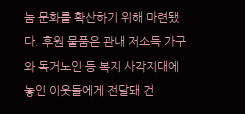눔 문화를 확산하기 위해 마련됐다. 후원 물품은 관내 저소득 가구와 독거노인 등 복지 사각지대에 놓인 이웃들에게 전달돼 건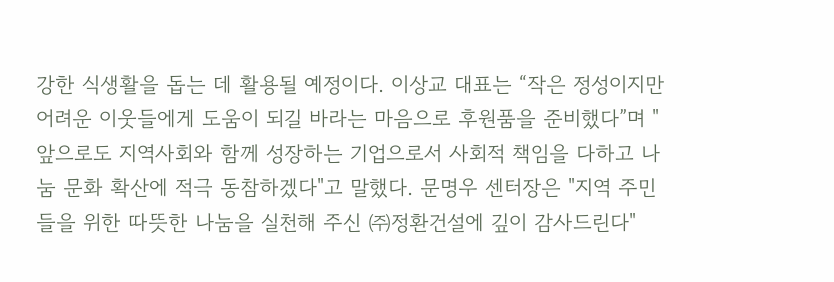강한 식생활을 돕는 데 활용될 예정이다. 이상교 대표는 “작은 정성이지만 어려운 이웃들에게 도움이 되길 바라는 마음으로 후원품을 준비했다”며 "앞으로도 지역사회와 함께 성장하는 기업으로서 사회적 책임을 다하고 나눔 문화 확산에 적극 동참하겠다"고 말했다. 문명우 센터장은 "지역 주민들을 위한 따뜻한 나눔을 실천해 주신 ㈜정환건설에 깊이 감사드린다"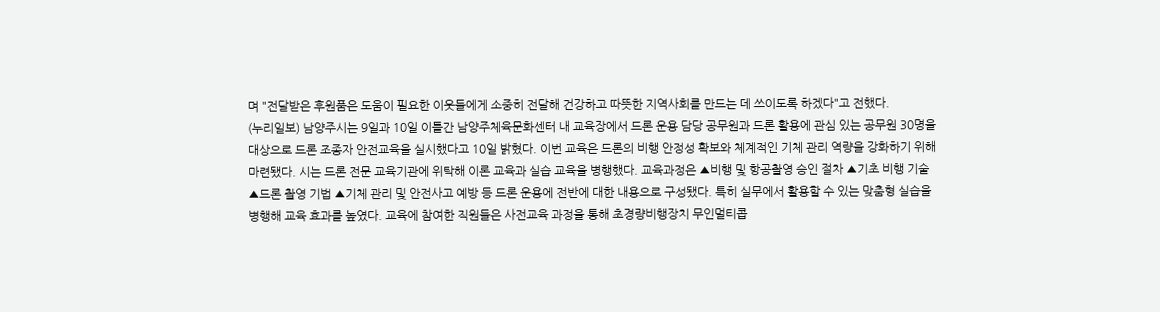며 "전달받은 후원품은 도움이 필요한 이웃들에게 소중히 전달해 건강하고 따뜻한 지역사회를 만드는 데 쓰이도록 하겠다"고 전했다.
(누리일보) 남양주시는 9일과 10일 이틀간 남양주체육문화센터 내 교육장에서 드론 운용 담당 공무원과 드론 활용에 관심 있는 공무원 30명을 대상으로 드론 조종자 안전교육을 실시했다고 10일 밝혔다. 이번 교육은 드론의 비행 안정성 확보와 체계적인 기체 관리 역량을 강화하기 위해 마련됐다. 시는 드론 전문 교육기관에 위탁해 이론 교육과 실습 교육을 병행했다. 교육과정은 ▲비행 및 항공촬영 승인 절차 ▲기초 비행 기술 ▲드론 촬영 기법 ▲기체 관리 및 안전사고 예방 등 드론 운용에 전반에 대한 내용으로 구성됐다. 특히 실무에서 활용할 수 있는 맞춤형 실습을 병행해 교육 효과를 높였다. 교육에 참여한 직원들은 사전교육 과정을 통해 초경량비행장치 무인멀티콥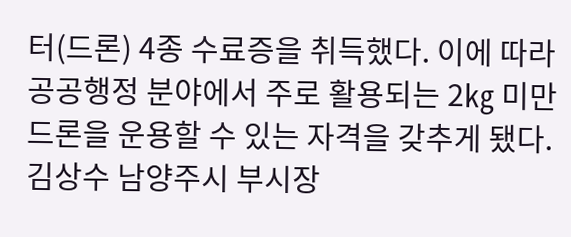터(드론) 4종 수료증을 취득했다. 이에 따라 공공행정 분야에서 주로 활용되는 2㎏ 미만 드론을 운용할 수 있는 자격을 갖추게 됐다. 김상수 남양주시 부시장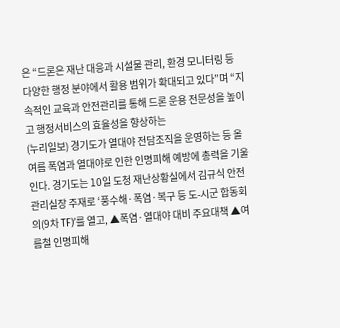은 “드론은 재난 대응과 시설물 관리, 환경 모니터링 등 다양한 행정 분야에서 활용 범위가 확대되고 있다”며 “지속적인 교육과 안전관리를 통해 드론 운용 전문성을 높이고 행정서비스의 효율성을 향상하는
(누리일보) 경기도가 열대야 전담조직을 운영하는 등 올여름 폭염과 열대야로 인한 인명피해 예방에 총력을 기울인다. 경기도는 10일 도청 재난상황실에서 김규식 안전관리실장 주재로 ‘풍수해·폭염·복구 등 도-시군 합동회의(9차 TF)’를 열고, ▲폭염·열대야 대비 주요대책 ▲여름철 인명피해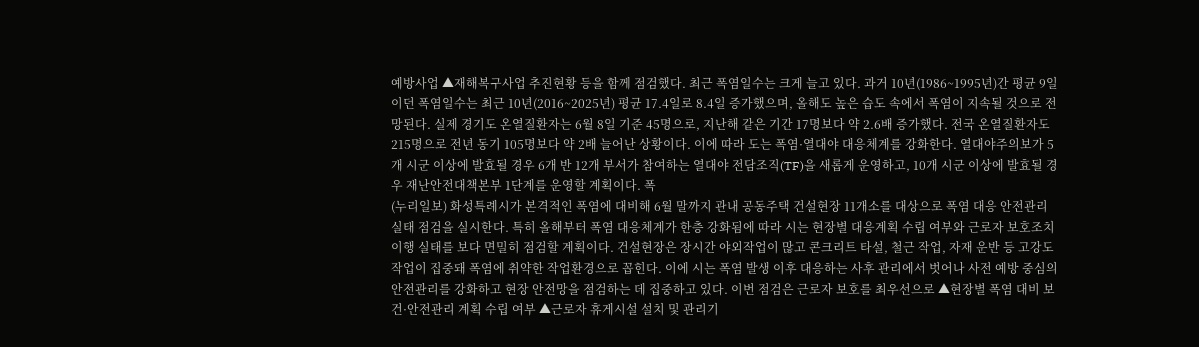예방사업 ▲재해복구사업 추진현황 등을 함께 점검했다. 최근 폭염일수는 크게 늘고 있다. 과거 10년(1986~1995년)간 평균 9일이던 폭염일수는 최근 10년(2016~2025년) 평균 17.4일로 8.4일 증가했으며, 올해도 높은 습도 속에서 폭염이 지속될 것으로 전망된다. 실제 경기도 온열질환자는 6월 8일 기준 45명으로, 지난해 같은 기간 17명보다 약 2.6배 증가했다. 전국 온열질환자도 215명으로 전년 동기 105명보다 약 2배 늘어난 상황이다. 이에 따라 도는 폭염·열대야 대응체계를 강화한다. 열대야주의보가 5개 시군 이상에 발효될 경우 6개 반 12개 부서가 참여하는 열대야 전담조직(TF)을 새롭게 운영하고, 10개 시군 이상에 발효될 경우 재난안전대책본부 1단계를 운영할 계획이다. 폭
(누리일보) 화성특례시가 본격적인 폭염에 대비해 6월 말까지 관내 공동주택 건설현장 11개소를 대상으로 폭염 대응 안전관리 실태 점검을 실시한다. 특히 올해부터 폭염 대응체계가 한층 강화됨에 따라 시는 현장별 대응계획 수립 여부와 근로자 보호조치 이행 실태를 보다 면밀히 점검할 계획이다. 건설현장은 장시간 야외작업이 많고 콘크리트 타설, 철근 작업, 자재 운반 등 고강도 작업이 집중돼 폭염에 취약한 작업환경으로 꼽힌다. 이에 시는 폭염 발생 이후 대응하는 사후 관리에서 벗어나 사전 예방 중심의 안전관리를 강화하고 현장 안전망을 점검하는 데 집중하고 있다. 이번 점검은 근로자 보호를 최우선으로 ▲현장별 폭염 대비 보건·안전관리 계획 수립 여부 ▲근로자 휴게시설 설치 및 관리기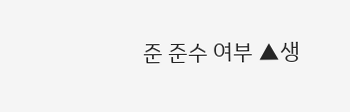준 준수 여부 ▲생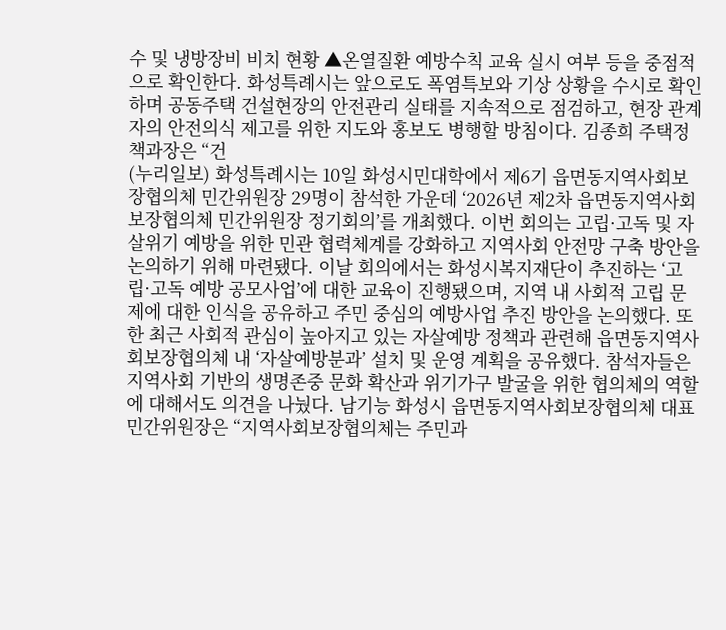수 및 냉방장비 비치 현황 ▲온열질환 예방수칙 교육 실시 여부 등을 중점적으로 확인한다. 화성특례시는 앞으로도 폭염특보와 기상 상황을 수시로 확인하며 공동주택 건설현장의 안전관리 실태를 지속적으로 점검하고, 현장 관계자의 안전의식 제고를 위한 지도와 홍보도 병행할 방침이다. 김종희 주택정책과장은 “건
(누리일보) 화성특례시는 10일 화성시민대학에서 제6기 읍면동지역사회보장협의체 민간위원장 29명이 참석한 가운데 ‘2026년 제2차 읍면동지역사회보장협의체 민간위원장 정기회의’를 개최했다. 이번 회의는 고립·고독 및 자살위기 예방을 위한 민관 협력체계를 강화하고 지역사회 안전망 구축 방안을 논의하기 위해 마련됐다. 이날 회의에서는 화성시복지재단이 추진하는 ‘고립·고독 예방 공모사업’에 대한 교육이 진행됐으며, 지역 내 사회적 고립 문제에 대한 인식을 공유하고 주민 중심의 예방사업 추진 방안을 논의했다. 또한 최근 사회적 관심이 높아지고 있는 자살예방 정책과 관련해 읍면동지역사회보장협의체 내 ‘자살예방분과’ 설치 및 운영 계획을 공유했다. 참석자들은 지역사회 기반의 생명존중 문화 확산과 위기가구 발굴을 위한 협의체의 역할에 대해서도 의견을 나눴다. 남기능 화성시 읍면동지역사회보장협의체 대표민간위원장은 “지역사회보장협의체는 주민과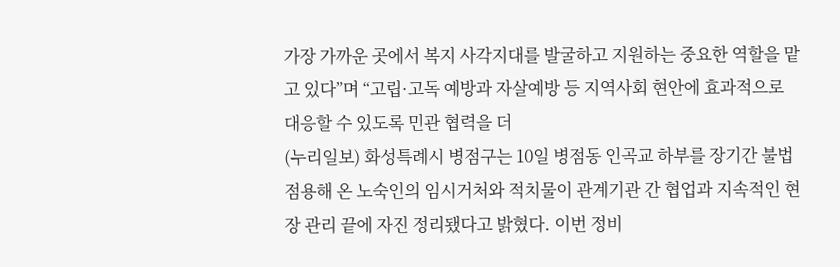가장 가까운 곳에서 복지 사각지대를 발굴하고 지원하는 중요한 역할을 맡고 있다”며 “고립·고독 예방과 자살예방 등 지역사회 현안에 효과적으로 대응할 수 있도록 민관 협력을 더
(누리일보) 화성특례시 병점구는 10일 병점동 인곡교 하부를 장기간 불법 점용해 온 노숙인의 임시거처와 적치물이 관계기관 간 협업과 지속적인 현장 관리 끝에 자진 정리됐다고 밝혔다. 이번 정비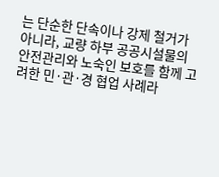는 단순한 단속이나 강제 철거가 아니라, 교량 하부 공공시설물의 안전관리와 노숙인 보호를 함께 고려한 민·관·경 협업 사례라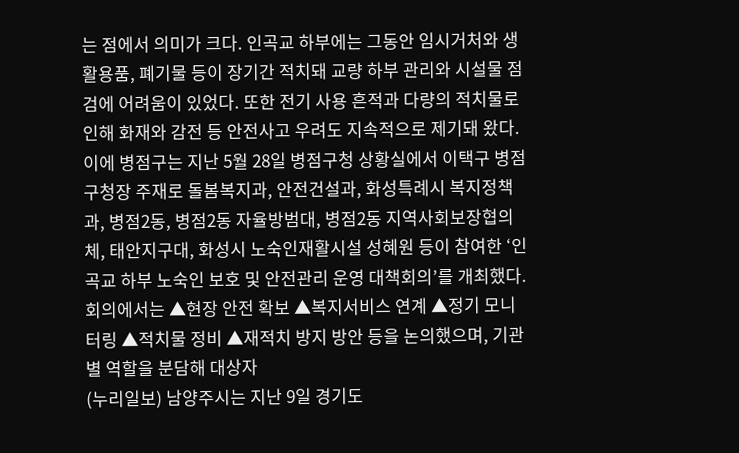는 점에서 의미가 크다. 인곡교 하부에는 그동안 임시거처와 생활용품, 폐기물 등이 장기간 적치돼 교량 하부 관리와 시설물 점검에 어려움이 있었다. 또한 전기 사용 흔적과 다량의 적치물로 인해 화재와 감전 등 안전사고 우려도 지속적으로 제기돼 왔다. 이에 병점구는 지난 5월 28일 병점구청 상황실에서 이택구 병점구청장 주재로 돌봄복지과, 안전건설과, 화성특례시 복지정책과, 병점2동, 병점2동 자율방범대, 병점2동 지역사회보장협의체, 태안지구대, 화성시 노숙인재활시설 성혜원 등이 참여한 ‘인곡교 하부 노숙인 보호 및 안전관리 운영 대책회의’를 개최했다. 회의에서는 ▲현장 안전 확보 ▲복지서비스 연계 ▲정기 모니터링 ▲적치물 정비 ▲재적치 방지 방안 등을 논의했으며, 기관별 역할을 분담해 대상자
(누리일보) 남양주시는 지난 9일 경기도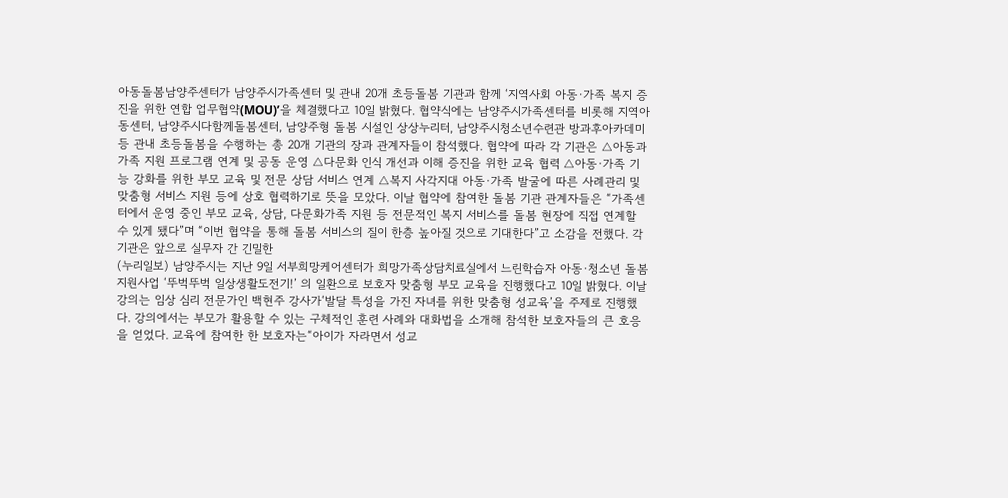아동돌봄남양주센터가 남양주시가족센터 및 관내 20개 초등돌봄 기관과 함께 ‘지역사회 아동·가족 복지 증진을 위한 연합 업무협약(MOU)’을 체결했다고 10일 밝혔다. 협약식에는 남양주시가족센터를 비롯해 지역아동센터, 남양주시다함께돌봄센터, 남양주형 돌봄 시설인 상상누리터, 남양주시청소년수련관 방과후아카데미 등 관내 초등돌봄을 수행하는 총 20개 기관의 장과 관계자들이 참석했다. 협약에 따라 각 기관은 △아동과 가족 지원 프로그램 연계 및 공동 운영 △다문화 인식 개선과 이해 증진을 위한 교육 협력 △아동·가족 기능 강화를 위한 부모 교육 및 전문 상담 서비스 연계 △복지 사각지대 아동·가족 발굴에 따른 사례관리 및 맞춤형 서비스 지원 등에 상호 협력하기로 뜻을 모았다. 이날 협약에 참여한 돌봄 기관 관계자들은 “가족센터에서 운영 중인 부모 교육, 상담, 다문화가족 지원 등 전문적인 복지 서비스를 돌봄 현장에 직접 연계할 수 있게 됐다”며 “이번 협약을 통해 돌봄 서비스의 질이 한층 높아질 것으로 기대한다”고 소감을 전했다. 각 기관은 앞으로 실무자 간 긴밀한
(누리일보) 남양주시는 지난 9일 서부희망케어센터가 희망가족상담치료실에서 느린학습자 아동·청소년 돌봄 지원사업 ‘뚜벅뚜벅 일상생활도전기!’ 의 일환으로 보호자 맞춤형 부모 교육을 진행했다고 10일 밝혔다. 이날 강의는 임상 심리 전문가인 백현주 강사가‘발달 특성을 가진 자녀를 위한 맞춤형 성교육’을 주제로 진행했다. 강의에서는 부모가 활용할 수 있는 구체적인 훈련 사례와 대화법을 소개해 참석한 보호자들의 큰 호응을 얻었다. 교육에 참여한 한 보호자는“아이가 자라면서 성교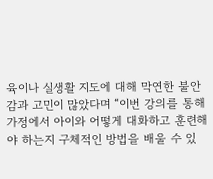육이나 실생활 지도에 대해 막연한 불안감과 고민이 많았다며 “이번 강의를 통해 가정에서 아이와 어떻게 대화하고 훈련해야 하는지 구체적인 방법을 배울 수 있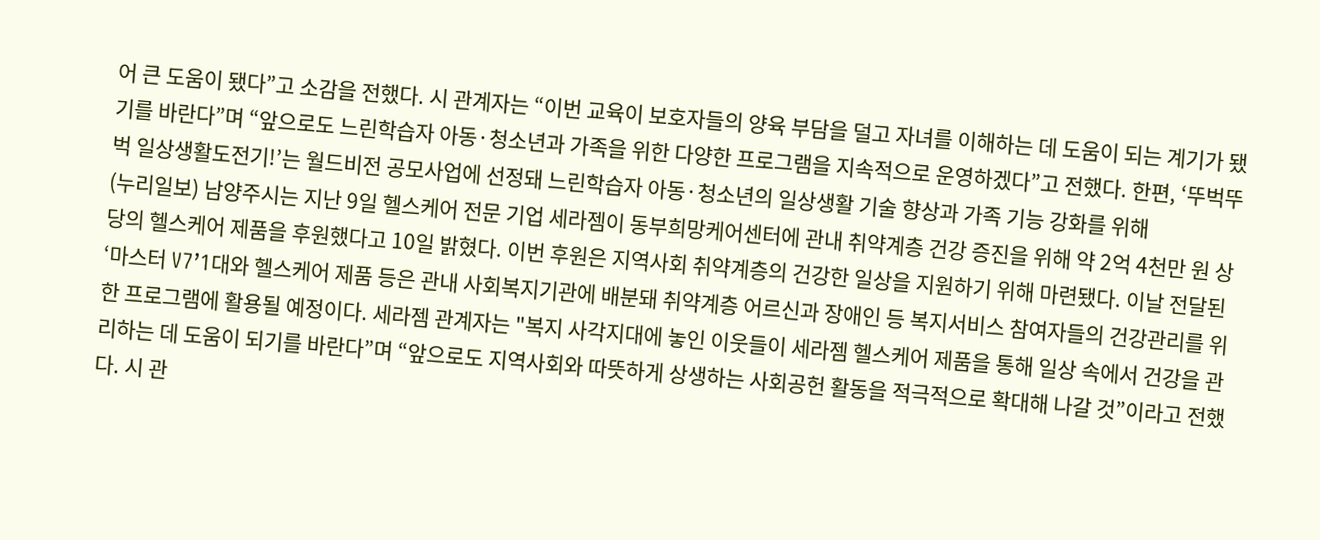어 큰 도움이 됐다”고 소감을 전했다. 시 관계자는 “이번 교육이 보호자들의 양육 부담을 덜고 자녀를 이해하는 데 도움이 되는 계기가 됐기를 바란다”며 “앞으로도 느린학습자 아동·청소년과 가족을 위한 다양한 프로그램을 지속적으로 운영하겠다”고 전했다. 한편, ‘뚜벅뚜벅 일상생활도전기!’는 월드비전 공모사업에 선정돼 느린학습자 아동·청소년의 일상생활 기술 향상과 가족 기능 강화를 위해
(누리일보) 남양주시는 지난 9일 헬스케어 전문 기업 세라젬이 동부희망케어센터에 관내 취약계층 건강 증진을 위해 약 2억 4천만 원 상당의 헬스케어 제품을 후원했다고 10일 밝혔다. 이번 후원은 지역사회 취약계층의 건강한 일상을 지원하기 위해 마련됐다. 이날 전달된 ‘마스터 V7’1대와 헬스케어 제품 등은 관내 사회복지기관에 배분돼 취약계층 어르신과 장애인 등 복지서비스 참여자들의 건강관리를 위한 프로그램에 활용될 예정이다. 세라젬 관계자는 "복지 사각지대에 놓인 이웃들이 세라젬 헬스케어 제품을 통해 일상 속에서 건강을 관리하는 데 도움이 되기를 바란다”며 “앞으로도 지역사회와 따뜻하게 상생하는 사회공헌 활동을 적극적으로 확대해 나갈 것”이라고 전했다. 시 관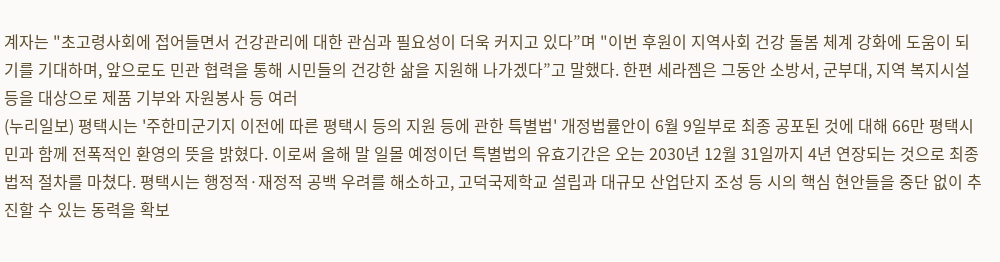계자는 "초고령사회에 접어들면서 건강관리에 대한 관심과 필요성이 더욱 커지고 있다”며 "이번 후원이 지역사회 건강 돌봄 체계 강화에 도움이 되기를 기대하며, 앞으로도 민관 협력을 통해 시민들의 건강한 삶을 지원해 나가겠다”고 말했다. 한편 세라젬은 그동안 소방서, 군부대, 지역 복지시설 등을 대상으로 제품 기부와 자원봉사 등 여러
(누리일보) 평택시는 '주한미군기지 이전에 따른 평택시 등의 지원 등에 관한 특별법' 개정법률안이 6월 9일부로 최종 공포된 것에 대해 66만 평택시민과 함께 전폭적인 환영의 뜻을 밝혔다. 이로써 올해 말 일몰 예정이던 특별법의 유효기간은 오는 2030년 12월 31일까지 4년 연장되는 것으로 최종 법적 절차를 마쳤다. 평택시는 행정적·재정적 공백 우려를 해소하고, 고덕국제학교 설립과 대규모 산업단지 조성 등 시의 핵심 현안들을 중단 없이 추진할 수 있는 동력을 확보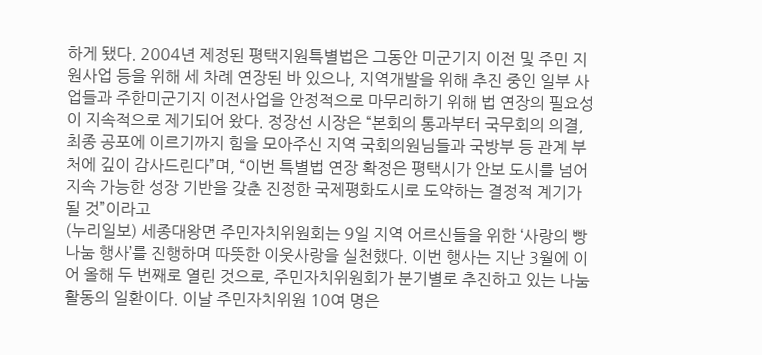하게 됐다. 2004년 제정된 평택지원특별법은 그동안 미군기지 이전 및 주민 지원사업 등을 위해 세 차례 연장된 바 있으나, 지역개발을 위해 추진 중인 일부 사업들과 주한미군기지 이전사업을 안정적으로 마무리하기 위해 법 연장의 필요성이 지속적으로 제기되어 왔다. 정장선 시장은 “본회의 통과부터 국무회의 의결, 최종 공포에 이르기까지 힘을 모아주신 지역 국회의원님들과 국방부 등 관계 부처에 깊이 감사드린다”며, “이번 특별법 연장 확정은 평택시가 안보 도시를 넘어 지속 가능한 성장 기반을 갖춘 진정한 국제평화도시로 도약하는 결정적 계기가 될 것”이라고
(누리일보) 세종대왕면 주민자치위원회는 9일 지역 어르신들을 위한 ‘사랑의 빵 나눔 행사’를 진행하며 따뜻한 이웃사랑을 실천했다. 이번 행사는 지난 3월에 이어 올해 두 번째로 열린 것으로, 주민자치위원회가 분기별로 추진하고 있는 나눔 활동의 일환이다. 이날 주민자치위원 10여 명은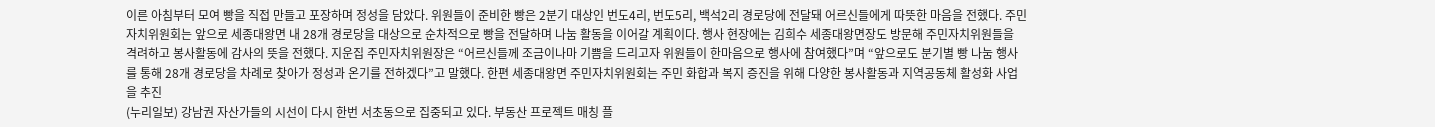이른 아침부터 모여 빵을 직접 만들고 포장하며 정성을 담았다. 위원들이 준비한 빵은 2분기 대상인 번도4리, 번도5리, 백석2리 경로당에 전달돼 어르신들에게 따뜻한 마음을 전했다. 주민자치위원회는 앞으로 세종대왕면 내 28개 경로당을 대상으로 순차적으로 빵을 전달하며 나눔 활동을 이어갈 계획이다. 행사 현장에는 김희수 세종대왕면장도 방문해 주민자치위원들을 격려하고 봉사활동에 감사의 뜻을 전했다. 지운집 주민자치위원장은 “어르신들께 조금이나마 기쁨을 드리고자 위원들이 한마음으로 행사에 참여했다”며 “앞으로도 분기별 빵 나눔 행사를 통해 28개 경로당을 차례로 찾아가 정성과 온기를 전하겠다”고 말했다. 한편 세종대왕면 주민자치위원회는 주민 화합과 복지 증진을 위해 다양한 봉사활동과 지역공동체 활성화 사업을 추진
(누리일보) 강남권 자산가들의 시선이 다시 한번 서초동으로 집중되고 있다. 부동산 프로젝트 매칭 플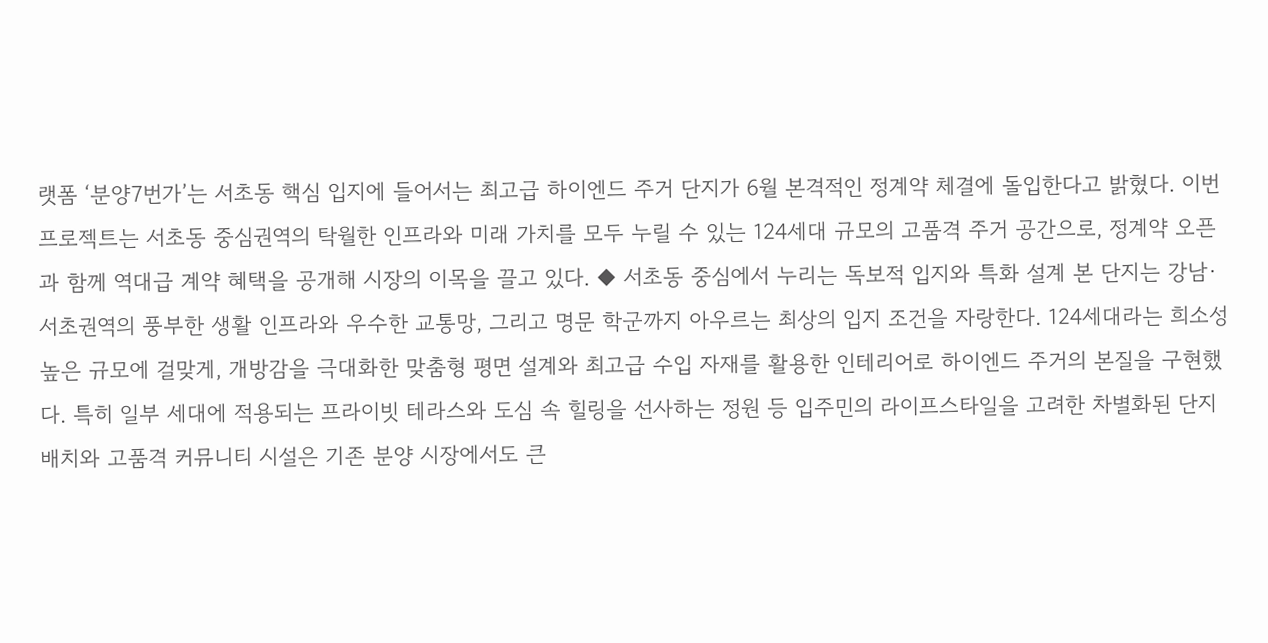랫폼 ‘분양7번가’는 서초동 핵심 입지에 들어서는 최고급 하이엔드 주거 단지가 6월 본격적인 정계약 체결에 돌입한다고 밝혔다. 이번 프로젝트는 서초동 중심권역의 탁월한 인프라와 미래 가치를 모두 누릴 수 있는 124세대 규모의 고품격 주거 공간으로, 정계약 오픈과 함께 역대급 계약 혜택을 공개해 시장의 이목을 끌고 있다. ◆ 서초동 중심에서 누리는 독보적 입지와 특화 설계 본 단지는 강남·서초권역의 풍부한 생활 인프라와 우수한 교통망, 그리고 명문 학군까지 아우르는 최상의 입지 조건을 자랑한다. 124세대라는 희소성 높은 규모에 걸맞게, 개방감을 극대화한 맞춤형 평면 설계와 최고급 수입 자재를 활용한 인테리어로 하이엔드 주거의 본질을 구현했다. 특히 일부 세대에 적용되는 프라이빗 테라스와 도심 속 힐링을 선사하는 정원 등 입주민의 라이프스타일을 고려한 차별화된 단지 배치와 고품격 커뮤니티 시설은 기존 분양 시장에서도 큰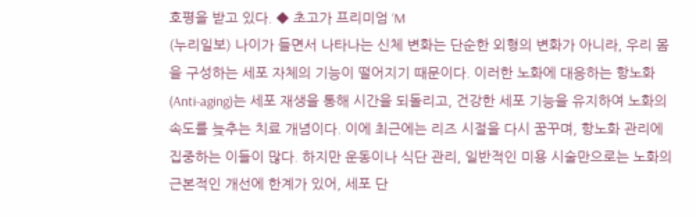호평을 받고 있다. ◆ 초고가 프리미엄 ‘M
(누리일보) 나이가 들면서 나타나는 신체 변화는 단순한 외형의 변화가 아니라, 우리 몸을 구성하는 세포 자체의 기능이 떨어지기 때문이다. 이러한 노화에 대응하는 항노화(Anti-aging)는 세포 재생을 통해 시간을 되돌리고, 건강한 세포 기능을 유지하여 노화의 속도를 늦추는 치료 개념이다. 이에 최근에는 리즈 시절을 다시 꿈꾸며, 항노화 관리에 집중하는 이들이 많다. 하지만 운동이나 식단 관리, 일반적인 미용 시술만으로는 노화의 근본적인 개선에 한계가 있어, 세포 단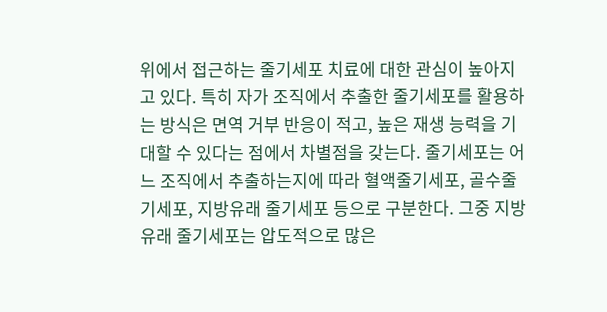위에서 접근하는 줄기세포 치료에 대한 관심이 높아지고 있다. 특히 자가 조직에서 추출한 줄기세포를 활용하는 방식은 면역 거부 반응이 적고, 높은 재생 능력을 기대할 수 있다는 점에서 차별점을 갖는다. 줄기세포는 어느 조직에서 추출하는지에 따라 혈액줄기세포, 골수줄기세포, 지방유래 줄기세포 등으로 구분한다. 그중 지방유래 줄기세포는 압도적으로 많은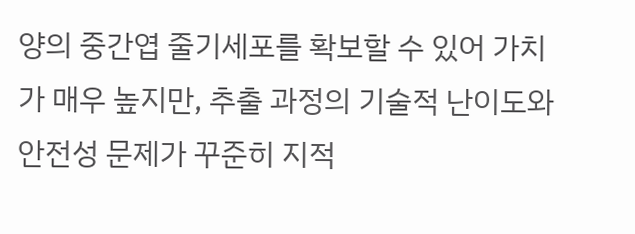양의 중간엽 줄기세포를 확보할 수 있어 가치가 매우 높지만, 추출 과정의 기술적 난이도와 안전성 문제가 꾸준히 지적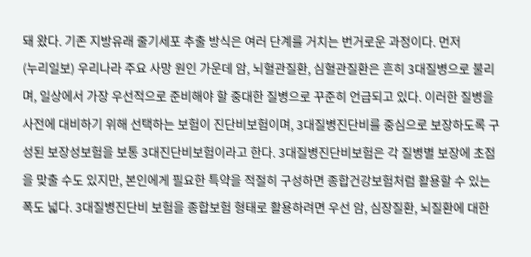돼 왔다. 기존 지방유래 줄기세포 추출 방식은 여러 단계를 거치는 번거로운 과정이다. 먼저
(누리일보) 우리나라 주요 사망 원인 가운데 암, 뇌혈관질환, 심혈관질환은 흔히 3대질병으로 불리며, 일상에서 가장 우선적으로 준비해야 할 중대한 질병으로 꾸준히 언급되고 있다. 이러한 질병을 사전에 대비하기 위해 선택하는 보험이 진단비보험이며, 3대질병진단비를 중심으로 보장하도록 구성된 보장성보험을 보통 3대진단비보험이라고 한다. 3대질병진단비보험은 각 질병별 보장에 초점을 맞출 수도 있지만, 본인에게 필요한 특약을 적절히 구성하면 종합건강보험처럼 활용할 수 있는 폭도 넓다. 3대질병진단비 보험을 종합보험 형태로 활용하려면 우선 암, 심장질환, 뇌질환에 대한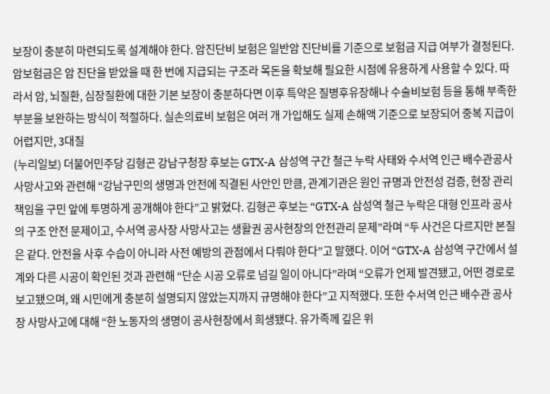보장이 충분히 마련되도록 설계해야 한다. 암진단비 보험은 일반암 진단비를 기준으로 보험금 지급 여부가 결정된다. 암보험금은 암 진단을 받았을 때 한 번에 지급되는 구조라 목돈을 확보해 필요한 시점에 유용하게 사용할 수 있다. 따라서 암, 뇌질환, 심장질환에 대한 기본 보장이 충분하다면 이후 특약은 질병후유장해나 수술비보험 등을 통해 부족한 부분을 보완하는 방식이 적절하다. 실손의료비 보험은 여러 개 가입해도 실제 손해액 기준으로 보장되어 중복 지급이 어렵지만, 3대질
(누리일보) 더불어민주당 김형곤 강남구청장 후보는 GTX-A 삼성역 구간 철근 누락 사태와 수서역 인근 배수관공사 사망사고와 관련해 “강남구민의 생명과 안전에 직결된 사안인 만큼, 관계기관은 원인 규명과 안전성 검증, 현장 관리 책임을 구민 앞에 투명하게 공개해야 한다”고 밝혔다. 김형곤 후보는 “GTX-A 삼성역 철근 누락은 대형 인프라 공사의 구조 안전 문제이고, 수서역 공사장 사망사고는 생활권 공사현장의 안전관리 문제”라며 “두 사건은 다르지만 본질은 같다. 안전을 사후 수습이 아니라 사전 예방의 관점에서 다뤄야 한다”고 말했다. 이어 “GTX-A 삼성역 구간에서 설계와 다른 시공이 확인된 것과 관련해 “단순 시공 오류로 넘길 일이 아니다”라며 “오류가 언제 발견됐고, 어떤 경로로 보고됐으며, 왜 시민에게 충분히 설명되지 않았는지까지 규명해야 한다”고 지적했다. 또한 수서역 인근 배수관 공사장 사망사고에 대해 “한 노동자의 생명이 공사현장에서 희생됐다. 유가족께 깊은 위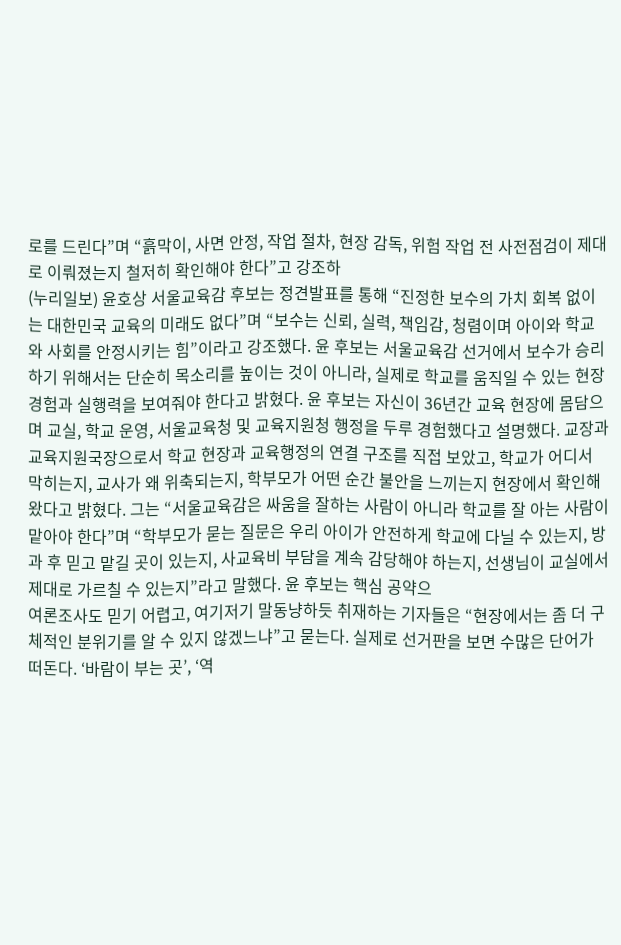로를 드린다”며 “흙막이, 사면 안정, 작업 절차, 현장 감독, 위험 작업 전 사전점검이 제대로 이뤄졌는지 철저히 확인해야 한다”고 강조하
(누리일보) 윤호상 서울교육감 후보는 정견발표를 통해 “진정한 보수의 가치 회복 없이는 대한민국 교육의 미래도 없다”며 “보수는 신뢰, 실력, 책임감, 청렴이며 아이와 학교와 사회를 안정시키는 힘”이라고 강조했다. 윤 후보는 서울교육감 선거에서 보수가 승리하기 위해서는 단순히 목소리를 높이는 것이 아니라, 실제로 학교를 움직일 수 있는 현장 경험과 실행력을 보여줘야 한다고 밝혔다. 윤 후보는 자신이 36년간 교육 현장에 몸담으며 교실, 학교 운영, 서울교육청 및 교육지원청 행정을 두루 경험했다고 설명했다. 교장과 교육지원국장으로서 학교 현장과 교육행정의 연결 구조를 직접 보았고, 학교가 어디서 막히는지, 교사가 왜 위축되는지, 학부모가 어떤 순간 불안을 느끼는지 현장에서 확인해 왔다고 밝혔다. 그는 “서울교육감은 싸움을 잘하는 사람이 아니라 학교를 잘 아는 사람이 맡아야 한다”며 “학부모가 묻는 질문은 우리 아이가 안전하게 학교에 다닐 수 있는지, 방과 후 믿고 맡길 곳이 있는지, 사교육비 부담을 계속 감당해야 하는지, 선생님이 교실에서 제대로 가르칠 수 있는지”라고 말했다. 윤 후보는 핵심 공약으
여론조사도 믿기 어렵고, 여기저기 말동냥하듯 취재하는 기자들은 “현장에서는 좀 더 구체적인 분위기를 알 수 있지 않겠느냐”고 묻는다. 실제로 선거판을 보면 수많은 단어가 떠돈다. ‘바람이 부는 곳’, ‘역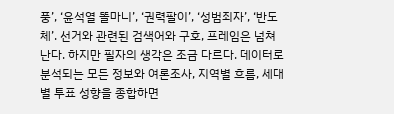풍’, ‘윤석열 똘마니’, ‘권력팔이’, ‘성범죄자’, ‘반도체’. 선거와 관련된 검색어와 구호, 프레임은 넘쳐난다. 하지만 필자의 생각은 조금 다르다. 데이터로 분석되는 모든 정보와 여론조사, 지역별 흐름, 세대별 투표 성향을 종합하면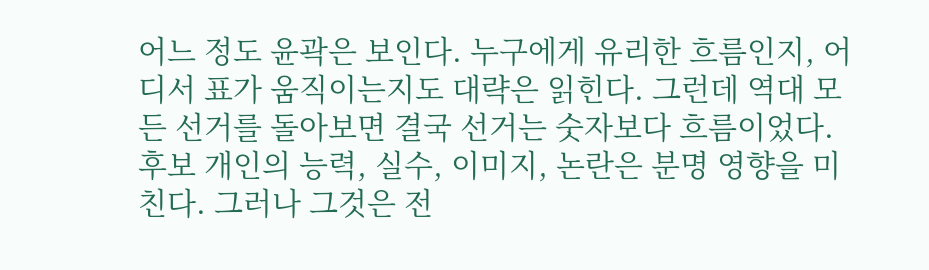어느 정도 윤곽은 보인다. 누구에게 유리한 흐름인지, 어디서 표가 움직이는지도 대략은 읽힌다. 그런데 역대 모든 선거를 돌아보면 결국 선거는 숫자보다 흐름이었다. 후보 개인의 능력, 실수, 이미지, 논란은 분명 영향을 미친다. 그러나 그것은 전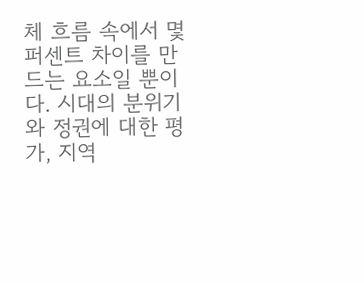체 흐름 속에서 몇 퍼센트 차이를 만드는 요소일 뿐이다. 시대의 분위기와 정권에 대한 평가, 지역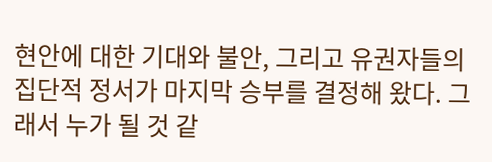현안에 대한 기대와 불안, 그리고 유권자들의 집단적 정서가 마지막 승부를 결정해 왔다. 그래서 누가 될 것 같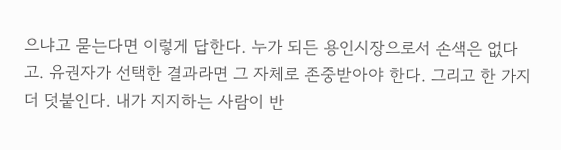으냐고 묻는다면 이렇게 답한다. 누가 되든 용인시장으로서 손색은 없다고. 유권자가 선택한 결과라면 그 자체로 존중받아야 한다. 그리고 한 가지 더 덧붙인다. 내가 지지하는 사람이 반